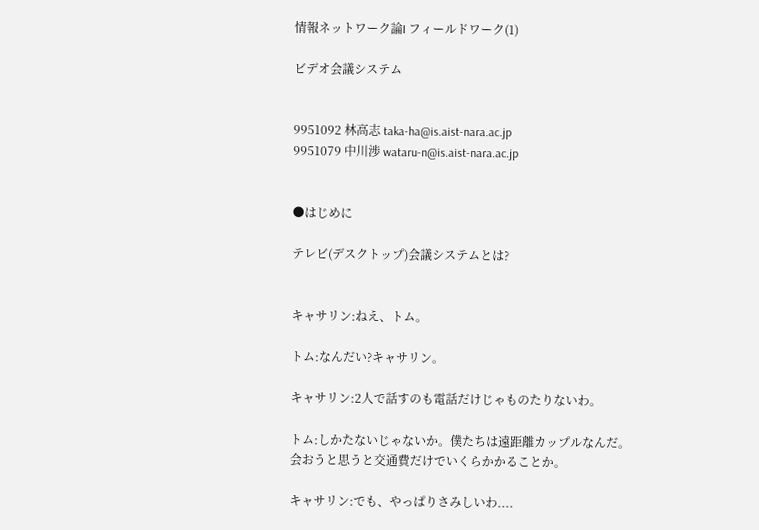情報ネットワーク論I フィールドワーク(1)

ビデオ会議システム


9951092 林高志 taka-ha@is.aist-nara.ac.jp
9951079 中川渉 wataru-n@is.aist-nara.ac.jp


●はじめに

テレビ(デスクトップ)会議システムとは?


キャサリン:ねえ、トム。

トム:なんだい?キャサリン。

キャサリン:2人で話すのも電話だけじゃものたりないわ。

トム:しかたないじゃないか。僕たちは遠距離カップルなんだ。
会おうと思うと交通費だけでいくらかかることか。

キャサリン:でも、やっぱりさみしいわ....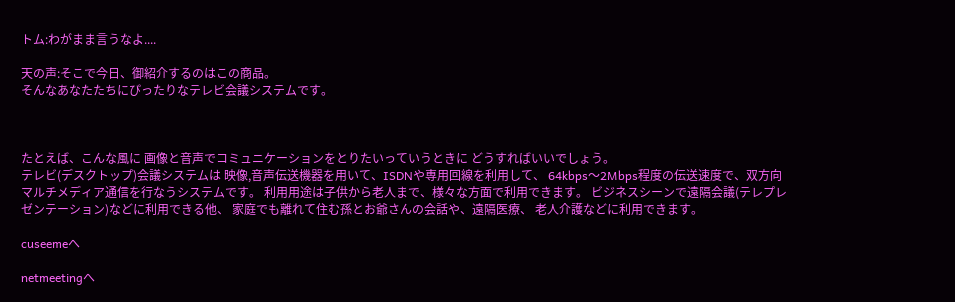トム:わがまま言うなよ....

天の声:そこで今日、御紹介するのはこの商品。
そんなあなたたちにぴったりなテレビ会議システムです。



たとえば、こんな風に 画像と音声でコミュニケーションをとりたいっていうときに どうすればいいでしょう。
テレビ(デスクトップ)会議システムは 映像,音声伝送機器を用いて、ISDNや専用回線を利用して、 64kbps〜2Mbps程度の伝送速度で、双方向マルチメディア通信を行なうシステムです。 利用用途は子供から老人まで、様々な方面で利用できます。 ビジネスシーンで遠隔会議(テレプレゼンテーション)などに利用できる他、 家庭でも離れて住む孫とお爺さんの会話や、遠隔医療、 老人介護などに利用できます。

cuseemeへ

netmeetingへ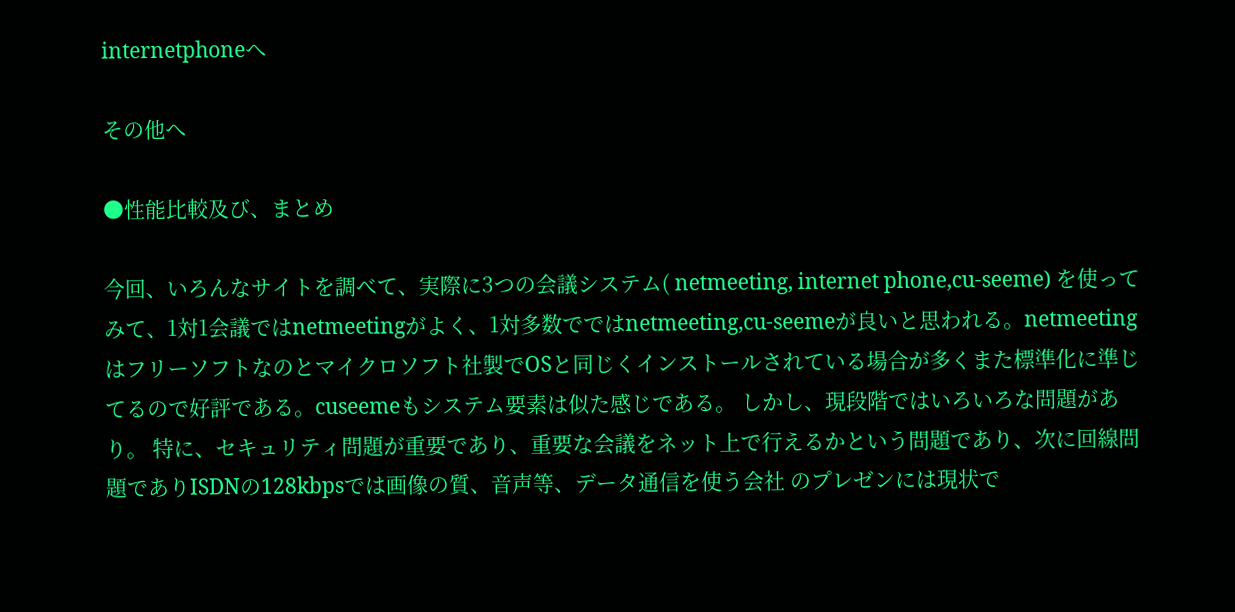internetphoneへ

その他へ

●性能比較及び、まとめ

今回、いろんなサイトを調べて、実際に3つの会議システム( netmeeting, internet phone,cu-seeme) を使ってみて、1対1会議ではnetmeetingがよく、1対多数でではnetmeeting,cu-seemeが良いと思われる。netmeetingはフリーソフトなのとマイクロソフト社製でOSと同じくインストールされている場合が多くまた標準化に準じてるので好評である。cuseemeもシステム要素は似た感じである。 しかし、現段階ではいろいろな問題があり。 特に、セキュリティ問題が重要であり、重要な会議をネット上で行えるかという問題であり、次に回線問題でありISDNの128kbpsでは画像の質、音声等、データ通信を使う会社 のプレゼンには現状で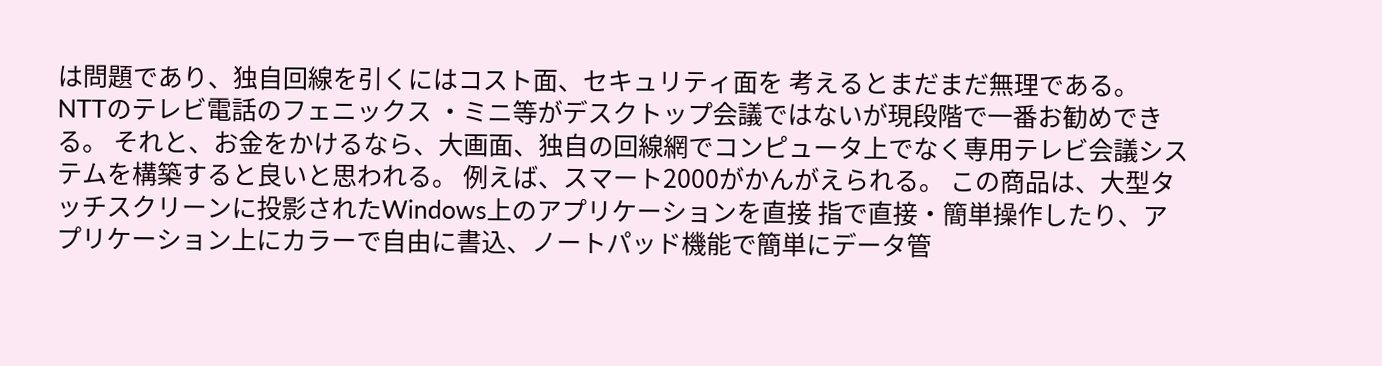は問題であり、独自回線を引くにはコスト面、セキュリティ面を 考えるとまだまだ無理である。 NTTのテレビ電話のフェニックス ・ミニ等がデスクトップ会議ではないが現段階で一番お勧めできる。 それと、お金をかけるなら、大画面、独自の回線網でコンピュータ上でなく専用テレビ会議システムを構築すると良いと思われる。 例えば、スマート2000がかんがえられる。 この商品は、大型タッチスクリーンに投影されたWindows上のアプリケーションを直接 指で直接・簡単操作したり、アプリケーション上にカラーで自由に書込、ノートパッド機能で簡単にデータ管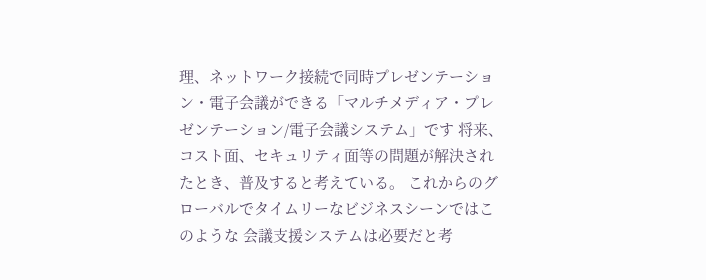理、ネットワーク接続で同時プレゼンテーション・電子会議ができる「マルチメディア・プレゼンテーション/電子会議システム」です 将来、コスト面、セキュリティ面等の問題が解決されたとき、普及すると考えている。 これからのグローバルでタイムリーなビジネスシーンではこのような 会議支援システムは必要だと考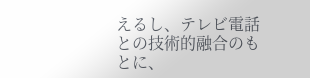えるし、テレビ電話との技術的融合のもとに、